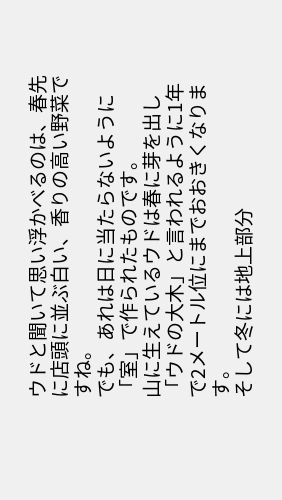ウドと聞いて思い浮かべるのは、春先に店頭に並ぶ白い、香りの高い野菜ですね。
でも、あれは日に当たらないように「室」で作られたものです。
山に生えているウドは春に芽を出し「ウドの大木」と言われるように1年で2メートル位にまでおおきくなります。
そして冬には地上部分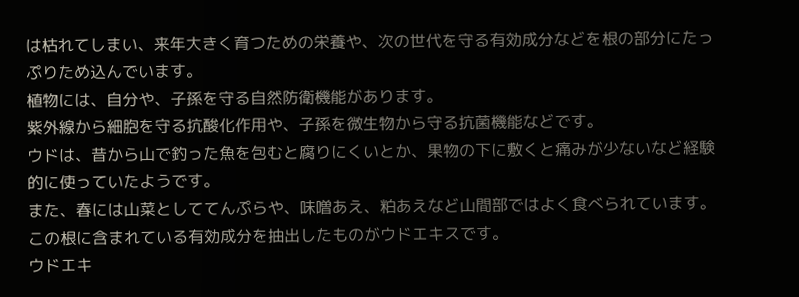は枯れてしまい、来年大きく育つための栄養や、次の世代を守る有効成分などを根の部分にたっぷりため込んでいます。
植物には、自分や、子孫を守る自然防衛機能があります。
紫外線から細胞を守る抗酸化作用や、子孫を微生物から守る抗菌機能などです。
ウドは、昔から山で釣った魚を包むと腐りにくいとか、果物の下に敷くと痛みが少ないなど経験的に使っていたようです。
また、春には山菜としててんぷらや、味噌あえ、粕あえなど山間部ではよく食べられています。
この根に含まれている有効成分を抽出したものがウドエキスです。
ウドエキ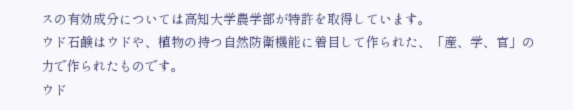スの有効成分については高知大学農学部が特許を取得しています。
ウド石鹸はウドや、植物の持つ自然防衛機能に着目して作られた、「産、学、官」の力で作られたものです。
ウド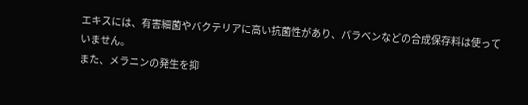エキスには、有害細菌やバクテリアに高い抗菌性があり、パラベンなどの合成保存料は使っていません。
また、メラニンの発生を抑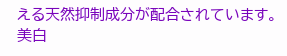える天然抑制成分が配合されています。
美白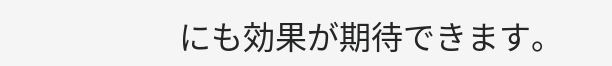にも効果が期待できます。